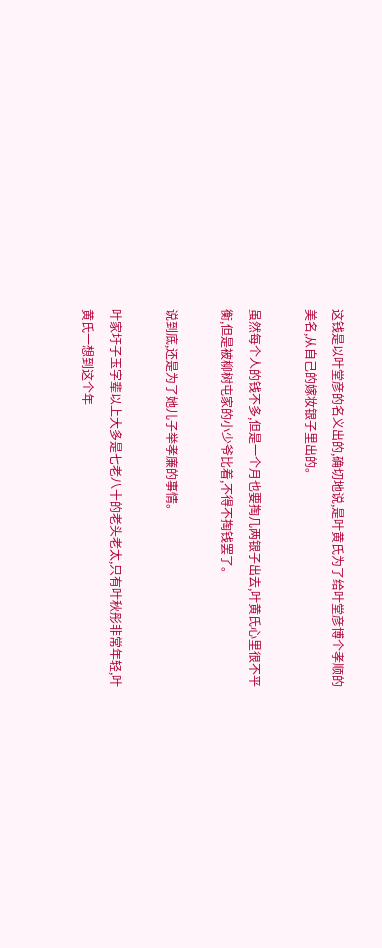这钱是以叶堂彦的名义出的,确切地说,是叶黄氏为了给叶堂彦博个孝顺的美名,从自己的嫁妆银子里出的。

虽然每个人的钱不多,但是一个月也要掏几两银子出去,叶黄氏心里很不平衡,但是被柳树屯家的小少爷比着,不得不掏钱罢了。

说到底,还是为了她儿子举孝廉的事情。

叶家圩子玉字辈以上大多是七老八十的老头老太,只有叶秋彤非常年轻,叶黄氏一想到这个年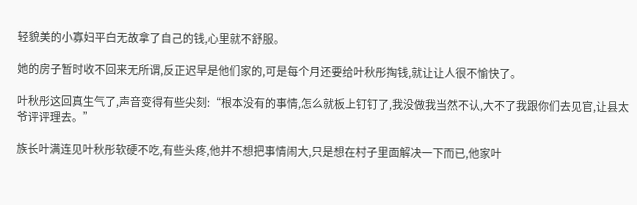轻貌美的小寡妇平白无故拿了自己的钱,心里就不舒服。

她的房子暂时收不回来无所谓,反正迟早是他们家的,可是每个月还要给叶秋彤掏钱,就让让人很不愉快了。

叶秋彤这回真生气了,声音变得有些尖刻:“根本没有的事情,怎么就板上钉钉了,我没做我当然不认,大不了我跟你们去见官,让县太爷评评理去。”

族长叶满连见叶秋彤软硬不吃,有些头疼,他并不想把事情闹大,只是想在村子里面解决一下而已,他家叶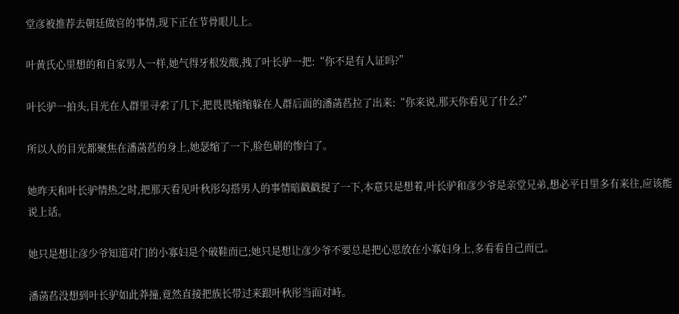堂彦被推荐去朝廷做官的事情,现下正在节骨眼儿上。

叶黄氏心里想的和自家男人一样,她气得牙根发酸,拽了叶长驴一把:“你不是有人证吗?”

叶长驴一拍头,目光在人群里寻索了几下,把畏畏缩缩躲在人群后面的潘菡萏拉了出来:“你来说,那天你看见了什么?”

所以人的目光都聚焦在潘菡萏的身上,她瑟缩了一下,脸色刷的惨白了。

她昨天和叶长驴情热之时,把那天看见叶秋彤勾搭男人的事情暗戳戳提了一下,本意只是想着,叶长驴和彦少爷是亲堂兄弟,想必平日里多有来往,应该能说上话。

她只是想让彦少爷知道对门的小寡妇是个破鞋而已;她只是想让彦少爷不要总是把心思放在小寡妇身上,多看看自己而已。

潘菡萏没想到叶长驴如此莽撞,竟然直接把族长带过来跟叶秋彤当面对峙。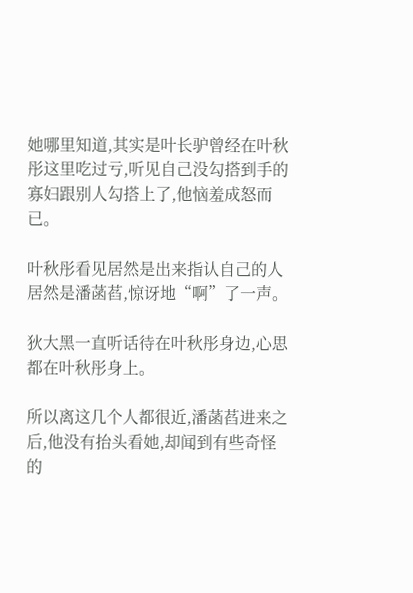她哪里知道,其实是叶长驴曾经在叶秋彤这里吃过亏,听见自己没勾搭到手的寡妇跟别人勾搭上了,他恼羞成怒而已。

叶秋彤看见居然是出来指认自己的人居然是潘菡萏,惊讶地“啊”了一声。

狄大黑一直听话待在叶秋彤身边,心思都在叶秋彤身上。

所以离这几个人都很近,潘菡萏进来之后,他没有抬头看她,却闻到有些奇怪的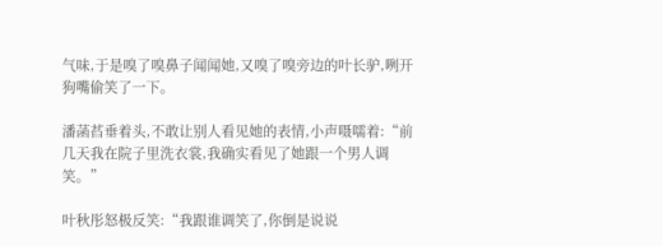气味,于是嗅了嗅鼻子闻闻她,又嗅了嗅旁边的叶长驴,咧开狗嘴偷笑了一下。

潘菡萏垂着头,不敢让别人看见她的表情,小声嗫嚅着:“前几天我在院子里洗衣裳,我确实看见了她跟一个男人调笑。”

叶秋彤怒极反笑:“我跟谁调笑了,你倒是说说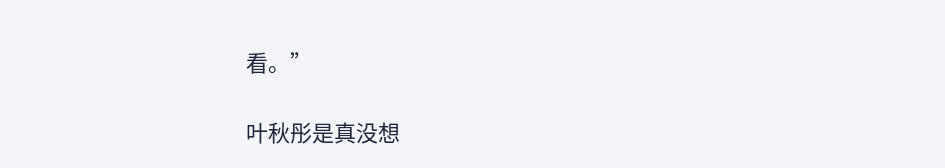看。”

叶秋彤是真没想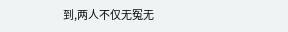到,两人不仅无冤无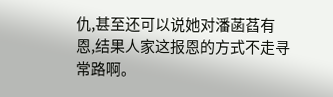仇,甚至还可以说她对潘菡萏有恩,结果人家这报恩的方式不走寻常路啊。